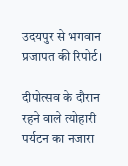उदयपुर से भगवान प्रजापत की रिपोर्ट।

दीपोत्सव के दौरान रहने वाले त्योहारी पर्यटन का नजारा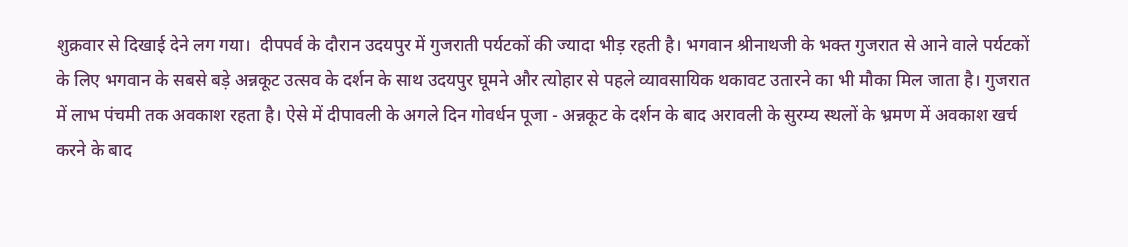शुक्रवार से दिखाई देने लग गया।  दीपपर्व के दौरान उदयपुर में गुजराती पर्यटकों की ज्यादा भीड़ रहती है। भगवान श्रीनाथजी के भक्त गुजरात से आने वाले पर्यटकों के लिए भगवान के सबसे बड़े अन्नकूट उत्सव के दर्शन के साथ उदयपुर घूमने और त्योहार से पहले व्यावसायिक थकावट उतारने का भी मौका मिल जाता है। गुजरात में लाभ पंचमी तक अवकाश रहता है। ऐसे में दीपावली के अगले दिन गोवर्धन पूजा - अन्नकूट के दर्शन के बाद अरावली के सुरम्य स्थलों के भ्रमण में अवकाश खर्च करने के बाद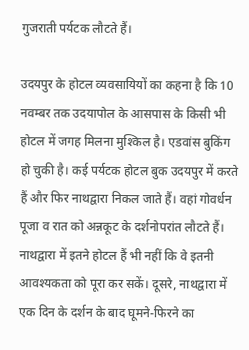गुजराती पर्यटक लौटते हैं।

उदयपुर के होटल व्यवसायियों का कहना है कि 10 नवम्बर तक उदयापोल के आसपास के किसी भी होटल में जगह मिलना मुश्किल है। एडवांस बुकिंग हो चुकी है। कई पर्यटक होटल बुक उदयपुर में करते हैं और फिर नाथद्वारा निकल जाते हैं। वहां गोवर्धन पूजा व रात को अन्नकूट के दर्शनोपरांत लौटते हैं। नाथद्वारा में इतने होटल हैं भी नहीं कि वे इतनी आवश्यकता को पूरा कर सकें। दूसरे, नाथद्वारा में एक दिन के दर्शन के बाद घूमने-फिरने का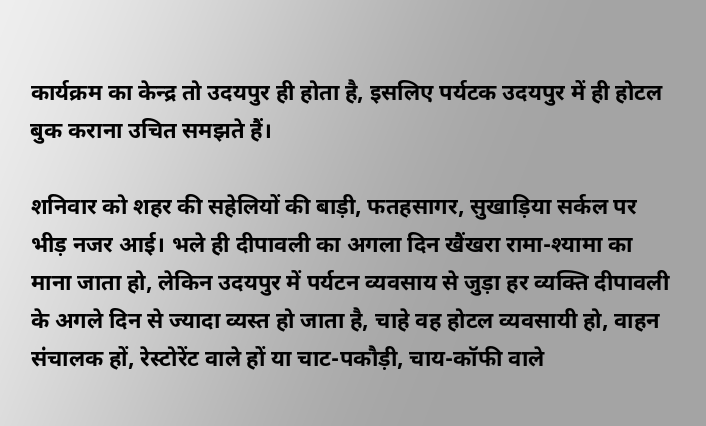कार्यक्रम का केन्द्र तो उदयपुर ही होता है, इसलिए पर्यटक उदयपुर में ही होटल बुक कराना उचित समझते हैं।

शनिवार को शहर की सहेलियों की बाड़ी, फतहसागर, सुखाड़िया सर्कल पर भीड़ नजर आई। भले ही दीपावली का अगला दिन खैंखरा रामा-श्यामा का माना जाता हो, लेकिन उदयपुर में पर्यटन व्यवसाय से जुड़ा हर व्यक्ति दीपावली के अगले दिन से ज्यादा व्यस्त हो जाता है, चाहे वह होटल व्यवसायी हो, वाहन संचालक हों, रेस्टोरेंट वाले हों या चाट-पकौड़ी, चाय-कॉफी वाले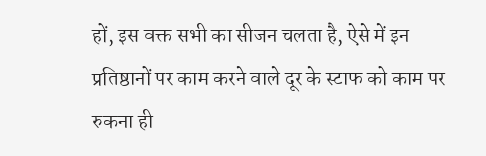हों, इस वक्त सभी का सीजन चलता है, ऐसे में इन प्रतिष्ठानों पर काम करने वाले दूर के स्टाफ को काम पर रुकना ही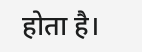होता है।